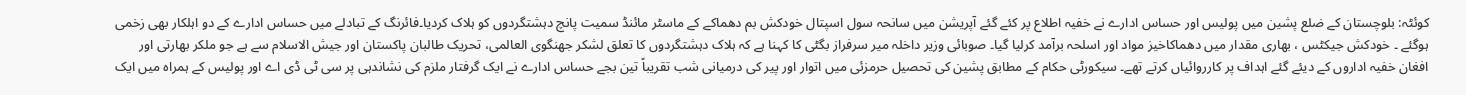کوئٹہ: بلوچستان کے ضلع پشین میں پولیس اور حساس ادارے نے خفیہ اطلاع پر کئے گئے آپریشن میں سانحہ سول اسپتال خودکش بم دھماکے کے ماسٹر مائنڈ سمیت پانچ دہشتگردوں کو ہلاک کردیا۔فائرنگ کے تبادلے میں حساس ادارے کے دو اہلکار بھی زخمی ہوگئے ۔ خودکش جیکٹس ، بھاری مقدار میں دھماکاخیز مواد اور اسلحہ برآمد کرلیا گیا۔ صوبائی وزیر داخلہ میر سرفراز بگٹی کا کہنا ہے کہ ہلاک دہشتگردوں کا تعلق لشکر جھنگوی العالمی، تحریک طالبان پاکستان اور جیش الاسلام سے ہے جو ملکر بھارتی اور افغان خفیہ اداروں کے دیئے گئے اہداف پر کارروائیاں کرتے تھے۔ سیکورٹی حکام کے مطابق پشین کی تحصیل حرمزئی میں اتوار اور پیر کی درمیانی شب تقریباً تین بجے حساس ادارے نے ایک گرفتار ملزم کی نشاندہی پر سی ٹی ڈی اے اور پولیس کے ہمراہ میں ایک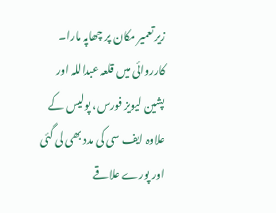زیر تعمیر مکان پر چھاپہ مارا۔ کارروائی میں قلعہ عبداللہ اور پشین لیویز فورس، پولیس کے علاوہ ایف سی کی مدد بھی لی گئی اور پورے علاقے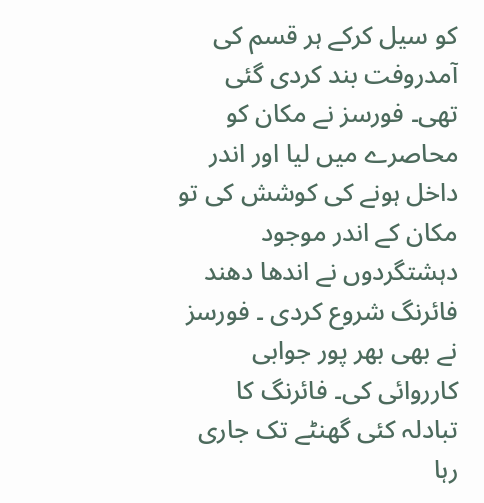کو سیل کرکے ہر قسم کی آمدروفت بند کردی گئی تھی۔ فورسز نے مکان کو محاصرے میں لیا اور اندر داخل ہونے کی کوشش کی تو مکان کے اندر موجود دہشتگردوں نے اندھا دھند فائرنگ شروع کردی ۔ فورسز نے بھی بھر پور جوابی کارروائی کی۔ فائرنگ کا تبادلہ کئی گھنٹے تک جاری رہا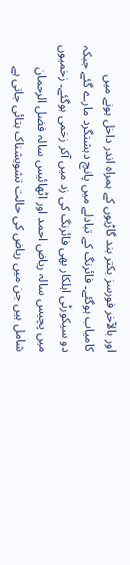اور بالآخر فورسز بکتر بند گاڑیوں کے ہمراہ اندر داخل ہونے میں کامیاب ہوگئے۔ فائرنگ کے تبادلے میں پانچ دہشتگرد مارے گئے جبکہ دو سیکورٹی اہلکار بھی فائرنگ کی زد میں آکر زخمی ہوگئے۔ زخمیوں میں پچیس سالہ ریاض احمد اور اٹھائیس سالہ فضل الرحمان شامل ہیں جن میں ریاض کی حالت تشویشناک بتائی جاتی ہے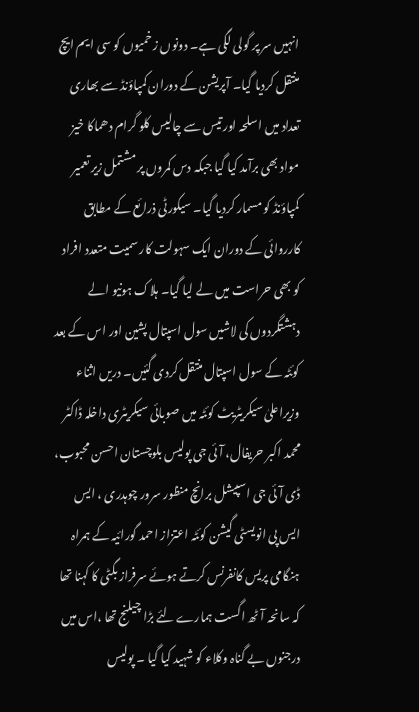انہیں سر پر گولی لگی ہے۔ دونوں زخمیوں کو سی ایم ایچ منتقل کردیا گیا۔ آپریشن کے دوران کمپاؤنڈ سے بھاری تعداد میں اسلحہ اور تیس سے چالیس کلو گرام دھماکا خیز مواد بھی برآمد کیا گیا جبکہ دس کمروں پر مشتمل زیر تعمیر کمپاؤنڈ کو مسمار کردیا گیا۔ سیکورٹی ذرائع کے مطابق کارروائی کے دوران ایک سہولت کار سمیت متعدد افراد کو بھی حراست میں لے لیا گیا۔ ہلاک ہونیو الے دہشتگردوں کی لاشیں سول اسپتال پشین اور اس کے بعد کوئٹہ کے سول اسپتال منتقل کردی گئیں۔ دریں اثناء وزیراعلیٰ سیکریٹریٹ کوئٹہ میں صوبائی سیکریٹری داخلہ ڈاکٹر محمد اکبر حریفال، آئی جی پولیس بلوچستان احسن محبوب، ڈی آئی جی اسپیشل برانچ منظور سرور چوہدری ، ایس ایس پی انویسٹی گیشن کوئٹہ اعتزاز احمد گورائیہ کے ہمراہ ہنگامی پریس کانفرنس کرتے ہوئے سرفراز بگٹی کا کہنا تھا کہ سانحہ آٹھ اگست ہمارے لئے بڑا چیلنج تھا ،اس میں درجنوں بے گناہ وکلاء کو شہید کیا گیا ۔ پولیس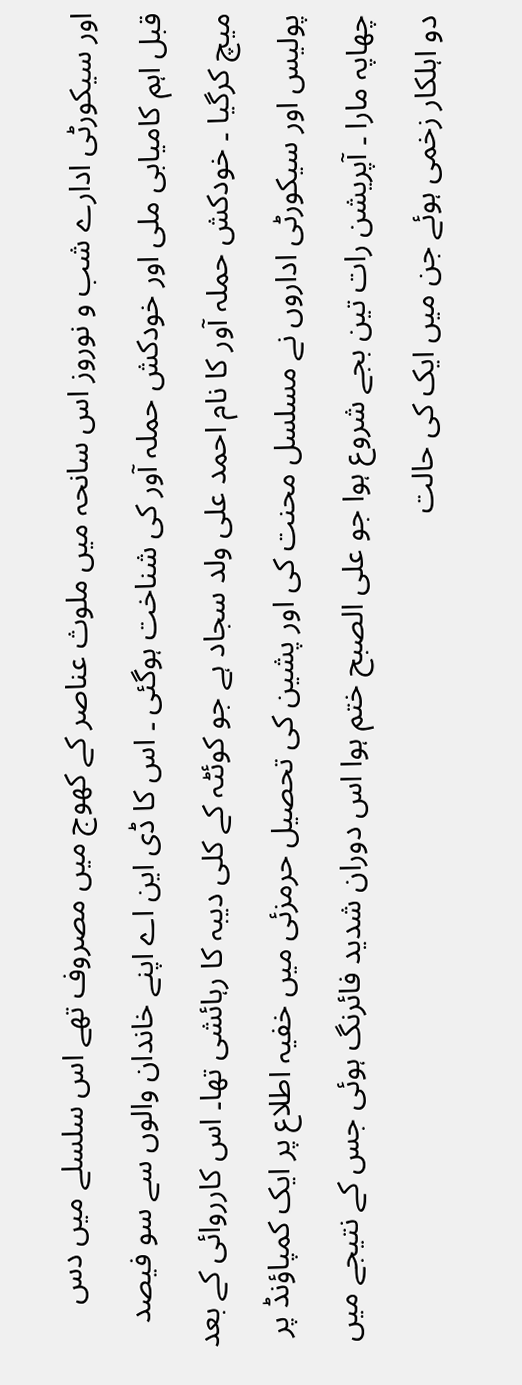اور سیکورٹی ادارے شب و نوروز اس سانحہ میں ملوث عناصر کے کھوج میں مصروف تھے اس سلسلے میں دس قبل اہم کامیابی ملی اور خودکش حملہ آور کی شناخت ہوگئی ۔ اس کا ڈی این اے اپنے خاندان والوں سے سو فیصد میچ کرگیا ۔ خودکش حملہ آور کا نام احمد علی ولد سجاد ہے جو کوئٹہ کے کلی دیبہ کا رہائشی تھا۔ اس کارروائی کے بعد پولیس اور سیکورٹی اداروں نے مسلسل محنت کی اور پشین کی تحصیل حرمزئی میں خفیہ اطلاع پر ایک کمپاؤنڈ پر چھاپہ مارا ۔ آپریشن رات تین بجے شروع ہوا جو علی الصبح ختم ہوا اس دوران شدید فائرنگ ہوئی جس کے نتیجے میں دو اہلکار زخمی ہوئے جن میں ایک کی حالت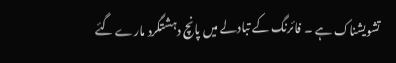تشویشناک ہے ۔ فائرنگ کے تبادلے میں پانچ دہشتگرد مارے گئے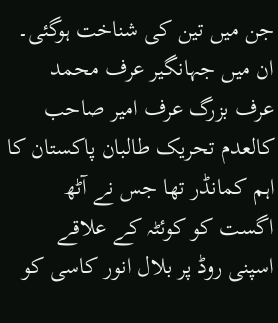جن میں تین کی شناخت ہوگئی۔ ان میں جہانگیر عرف محمد عرف بزرگ عرف امیر صاحب کالعدم تحریک طالبان پاکستان کا اہم کمانڈر تھا جس نے آٹھ اگست کو کوئٹہ کے علاقے اسپنی روڈ پر بلال انور کاسی کو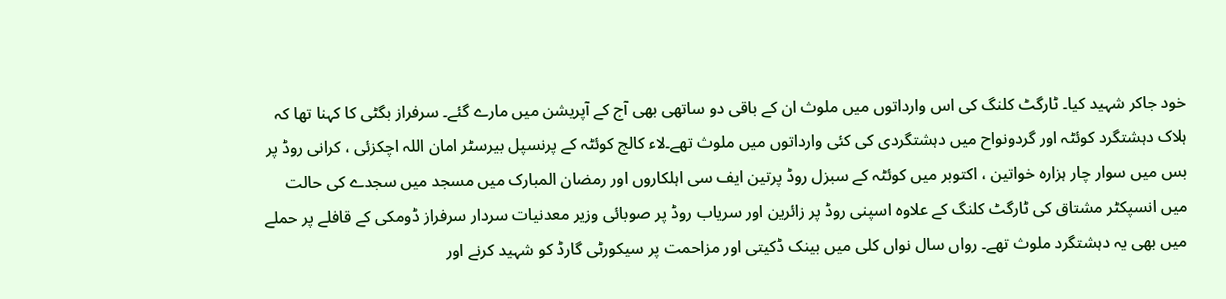خود جاکر شہید کیا۔ ٹارگٹ کلنگ کی اس وارداتوں میں ملوث ان کے باقی دو ساتھی بھی آج کے آپریشن میں مارے گئے۔ سرفراز بگٹی کا کہنا تھا کہ ہلاک دہشتگرد کوئٹہ اور گردونواح میں دہشتگردی کی کئی وارداتوں میں ملوث تھے۔لاء کالج کوئٹہ کے پرنسپل بیرسٹر امان اللہ اچکزئی ، کرانی روڈ پر بس میں سوار چار ہزارہ خواتین ، اکتوبر میں کوئٹہ کے سبزل روڈ پرتین ایف سی اہلکاروں اور رمضان المبارک میں مسجد میں سجدے کی حالت میں انسپکٹر مشتاق کی ٹارگٹ کلنگ کے علاوہ اسپنی روڈ پر زائرین اور سریاب روڈ پر صوبائی وزیر معدنیات سردار سرفراز ڈومکی کے قافلے پر حملے میں بھی یہ دہشتگرد ملوث تھے۔ رواں سال نواں کلی میں بینک ڈکیتی اور مزاحمت پر سیکورٹی گارڈ کو شہید کرنے اور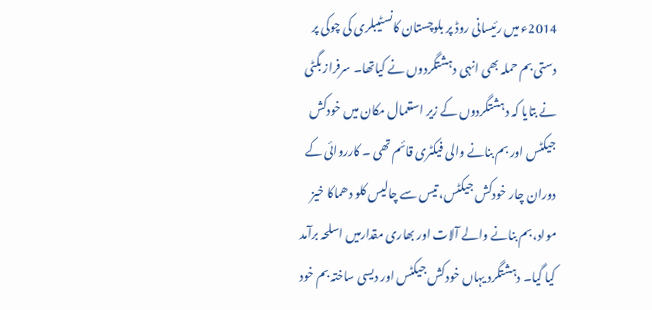2014ء میں رئیسانی روڈ پر بلوچستان کانسٹیبلری کی چوکی پر دستی بم حملہ بھی انہی دہشتگردوں نے کیاتھا۔ سرفراز بگٹی نے بتایا کہ دہشتگردوں کے زیر استعمال مکان میں خودکش جیکٹس اور بم بنانے والی فیکٹری قائم تھی ۔ کارروائی کے دوران چار خودکش جیکٹس، تیس سے چالیس کلو دھماکا خیز مواد،بم بنانے والے آلات اور بھاری مقدارمیں اسلحہ برآمد کیا گیا۔ دہشتگرد یہاں خودکش جیکٹس اور دیسی ساختہ بم خود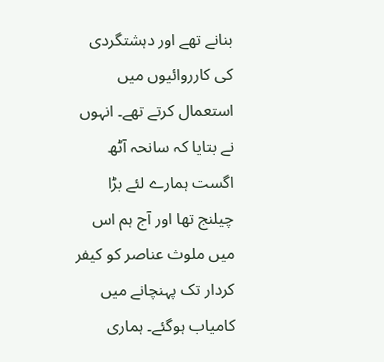بنانے تھے اور دہشتگردی کی کارروائیوں میں استعمال کرتے تھے۔ انہوں نے بتایا کہ سانحہ آٹھ اگست ہمارے لئے بڑا چیلنج تھا اور آج ہم اس میں ملوث عناصر کو کیفر کردار تک پہنچانے میں کامیاب ہوگئے۔ ہماری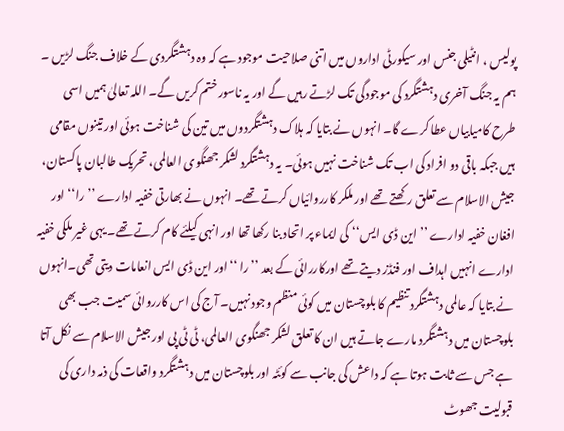پولیس ، انٹیلی جنس اور سیکورٹی اداروں میں اتنی صلاحیت موجود ہے کہ وہ دہشتگردی کے خلاف جنگ لڑیں ۔ ہم یہ جنگ آخری دہشتگرد کی موجودگی تک لڑتے رہیں گے اور یہ ناسور ختم کریں گے۔ اللہ تعالیٰ ہمیں اسی طرح کامیابیاں عطا کرے گا۔ انہوں نے بتایا کہ ہلاک دہشتگردوں میں تین کی شناخت ہوئی اور تینوں مقامی ہیں جبکہ باقی دو افراد کی اب تک شناخت نہیں ہوئی۔ یہ دہشتگرد لشکر جھنگوی العالمی، تحریک طالبان پاکستان، جیش الاسلام سے تعلق رکھتے تھے اور ملکر کارروائیاں کرتے تھے۔ انہوں نے بھارتی خفیہ ادارے ’’را‘‘ اور افغان خفیہ ادارے ’’این ڈی ایس‘‘ کی ایماء پر اتحاد بنا رکھا تھا اور انہی کیلئے کام کرتے تھے۔ یہی غیر ملکی خفیہ ادارے انہیں اہداف اور فنڈز دیتے تھے اورکاررائی کے بعد ’’را ‘‘اور این ڈی ایس انعامات دیتی تھی۔انہوں نے بتایا کہ عالمی دہشتگرد تنظیم کا بلوچستان میں کوئی منظم وجود نہیں۔ آج کی اس کارروائی سمیت جب بھی بلوچستان میں دہشتگرد مارے جاتے ہیں ان کا تعلق لشکر جھنگوی العالمی، ٹی ٹی پی اور جیش الاسلام سے نکل آتا ہے جس سے ثابت ہوتا ہے کہ داعش کی جانب سے کوئٹہ اور بلوچستان میں دہشتگرد واقعات کی ذمہ داری کی قبولیت جھوٹ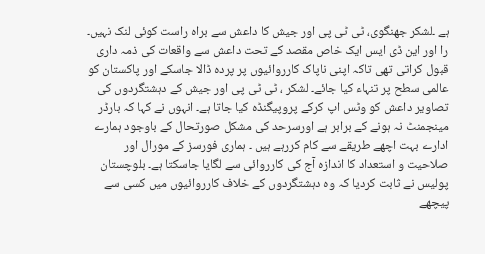ہے ۔لشکر جھنگوی، ٹی ٹی پی اور جیش کا داعش سے براہ راست کوئی لنک نہیں۔ را اور این ڈی ایس ایک خاص مقصد کے تحت داعش سے واقعات کی ذمہ داری قبول کراتی تھی تاکہ اپنی ناپاک کارروائیوں پر پردہ ڈالا جاسکے اور پاکستان کو عالمی سطح پر تنہاء کیا جائے۔ لشکر ، ٹی ٹی پی اور جیش کے دہشتگردوں کی تصاویر داعش کو وٹس اپ کرکے پروپیگنڈہ کیا جاتا ہے۔ انہوں نے کہا کہ بارڈر مینجمنٹ نہ ہونے کے برابر ہے اورسرحد کی مشکل صورتحال کے باوجود ہمارے ادارے بہت اچھے طریقے سے کام کررہے ہیں ۔ ہماری فورسز کے مورال اور صلاحیت و استعداد کا اندازہ آج کی کارروائی سے لگایا جاسکتا ہے۔ بلوچستان پولیس نے ثابت کردیا کہ وہ دہشتگردوں کے خلاف کارروائیوں میں کسی سے پیچھے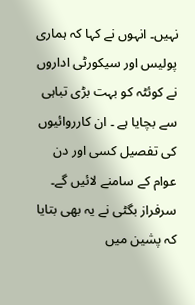نہیں۔ انہوں نے کہا کہ ہماری پولیس اور سیکورٹی اداروں نے کوئٹہ کو بہت بڑی تباہی سے بچایا ہے ۔ ان کارروائیوں کی تفصیل کسی اور دن عوام کے سامنے لائیں گے۔ سرفراز بگٹی نے یہ بھی بتایا کہ پشین میں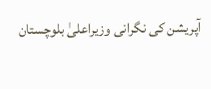آپریشن کی نگرانی وزیراعلیٰ بلوچستان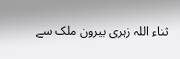ثناء اللہ زہری بیرون ملک سے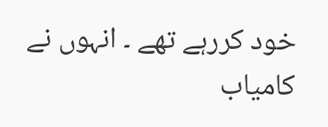خود کررہے تھے ۔ انہوں نے کامیاب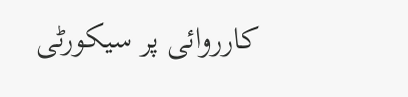کارروائی پر سیکورٹی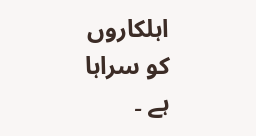اہلکاروں کو سراہا ہے ۔